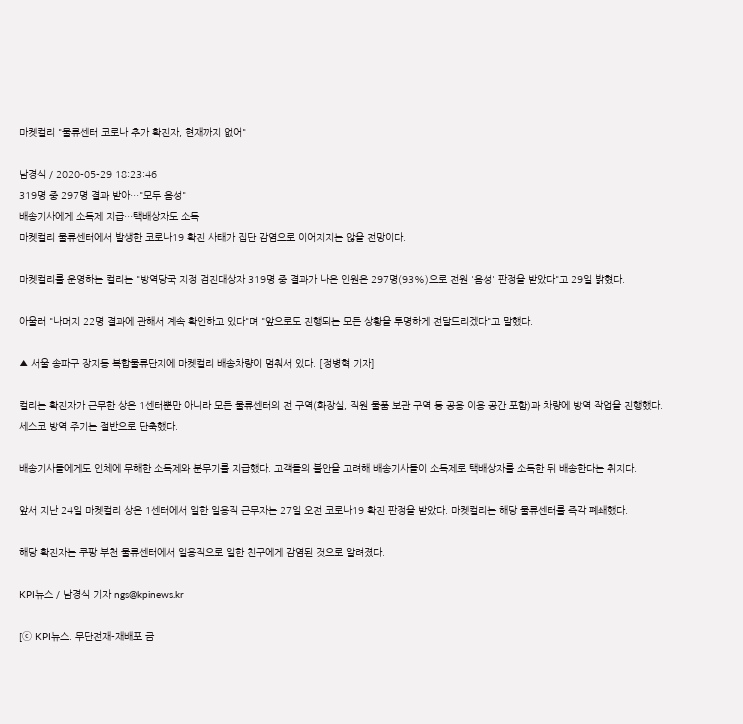마켓컬리 "물류센터 코로나 추가 확진자, 현재까지 없어"

남경식 / 2020-05-29 18:23:46
319명 중 297명 결과 받아…"모두 음성"
배송기사에게 소독제 지급…택배상자도 소독
마켓컬리 물류센터에서 발생한 코로나19 확진 사태가 집단 감염으로 이어지지는 않을 전망이다.

마켓컬리를 운영하는 컬리는 "방역당국 지정 검진대상자 319명 중 결과가 나온 인원은 297명(93%)으로 전원 '음성' 판정을 받았다"고 29일 밝혔다.

아울러 "나머지 22명 결과에 관해서 계속 확인하고 있다"며 "앞으로도 진행되는 모든 상황을 투명하게 전달드리겠다"고 말했다.

▲ 서울 송파구 장지동 복합물류단지에 마켓컬리 배송차량이 멈춰서 있다. [정병혁 기자]

컬리는 확진자가 근무한 상온 1센터뿐만 아니라 모든 물류센터의 전 구역(화장실, 직원 물품 보관 구역 등 공용 이용 공간 포함)과 차량에 방역 작업을 진행했다. 세스코 방역 주기는 절반으로 단축했다.

배송기사들에게도 인체에 무해한 소독제와 분무기를 지급했다. 고객들의 불안을 고려해 배송기사들이 소독제로 택배상자를 소독한 뒤 배송한다는 취지다.

앞서 지난 24일 마켓컬리 상온 1센터에서 일한 일용직 근무자는 27일 오전 코로나19 확진 판정을 받았다. 마켓컬리는 해당 물류센터를 즉각 폐쇄했다.

해당 확진자는 쿠팡 부천 물류센터에서 일용직으로 일한 친구에게 감염된 것으로 알려졌다.

KPI뉴스 / 남경식 기자 ngs@kpinews.kr

[ⓒ KPI뉴스. 무단전재-재배포 금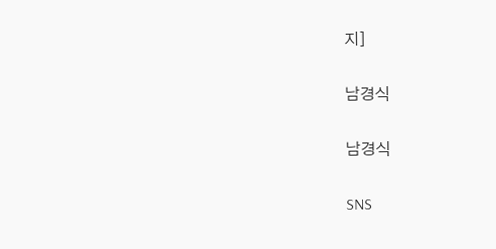지]

남경식

남경식

SNS